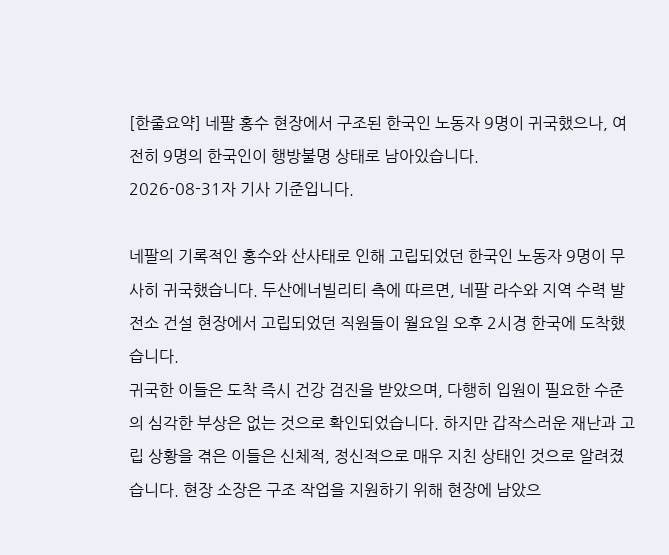[한줄요약] 네팔 홍수 현장에서 구조된 한국인 노동자 9명이 귀국했으나, 여전히 9명의 한국인이 행방불명 상태로 남아있습니다.
2026-08-31자 기사 기준입니다.

네팔의 기록적인 홍수와 산사태로 인해 고립되었던 한국인 노동자 9명이 무사히 귀국했습니다. 두산에너빌리티 측에 따르면, 네팔 라수와 지역 수력 발전소 건설 현장에서 고립되었던 직원들이 월요일 오후 2시경 한국에 도착했습니다.
귀국한 이들은 도착 즉시 건강 검진을 받았으며, 다행히 입원이 필요한 수준의 심각한 부상은 없는 것으로 확인되었습니다. 하지만 갑작스러운 재난과 고립 상황을 겪은 이들은 신체적, 정신적으로 매우 지친 상태인 것으로 알려졌습니다. 현장 소장은 구조 작업을 지원하기 위해 현장에 남았으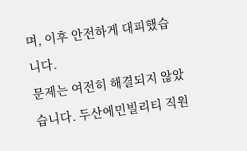며, 이후 안전하게 대피했습니다.
문제는 여전히 해결되지 않았습니다. 두산에민빌리티 직원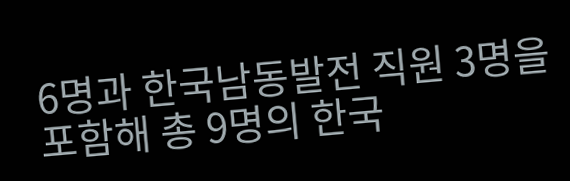6명과 한국남동발전 직원 3명을 포함해 총 9명의 한국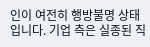인이 여전히 행방불명 상태입니다. 기업 측은 실종된 직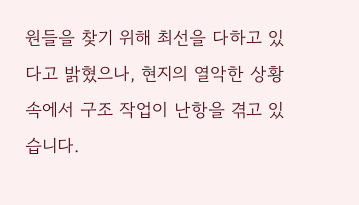원들을 찾기 위해 최선을 다하고 있다고 밝혔으나, 현지의 열악한 상황 속에서 구조 작업이 난항을 겪고 있습니다.